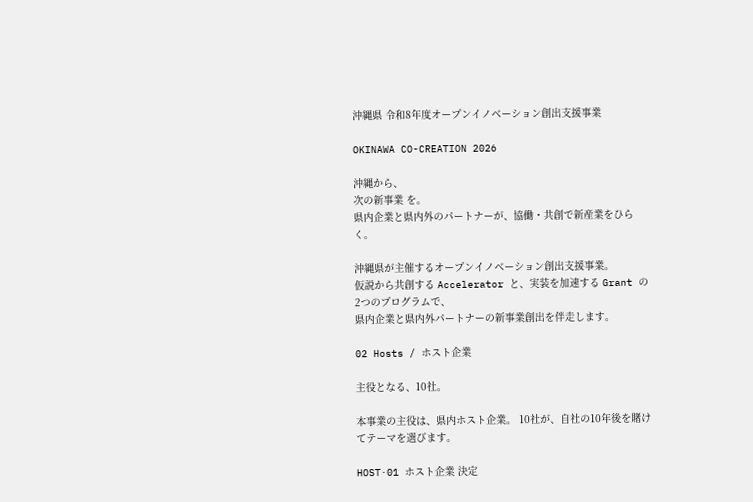沖縄県 令和8年度オープンイノベーション創出支援事業

OKINAWA CO-CREATION 2026

沖縄から、
次の新事業 を。
県内企業と県内外のパートナーが、協働・共創で新産業をひらく。

沖縄県が主催するオープンイノベーション創出支援事業。
仮説から共創する Accelerator と、実装を加速する Grant の2つのプログラムで、
県内企業と県内外パートナーの新事業創出を伴走します。

02 Hosts / ホスト企業

主役となる、10社。

本事業の主役は、県内ホスト企業。 10社が、自社の10年後を賭けてテーマを選びます。

HOST·01 ホスト企業 決定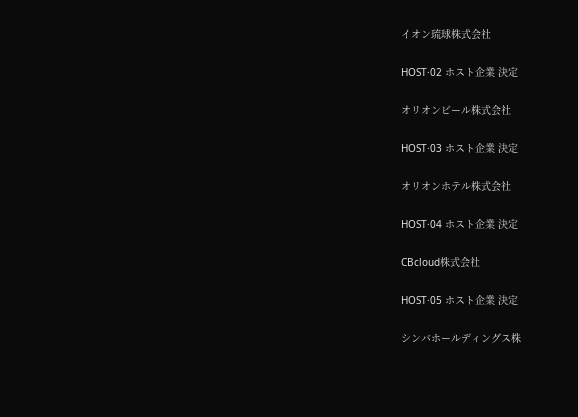イオン琉球株式会社

HOST·02 ホスト企業 決定

オリオンビール株式会社

HOST·03 ホスト企業 決定

オリオンホテル株式会社

HOST·04 ホスト企業 決定

CBcloud株式会社

HOST·05 ホスト企業 決定

シンバホールディングス株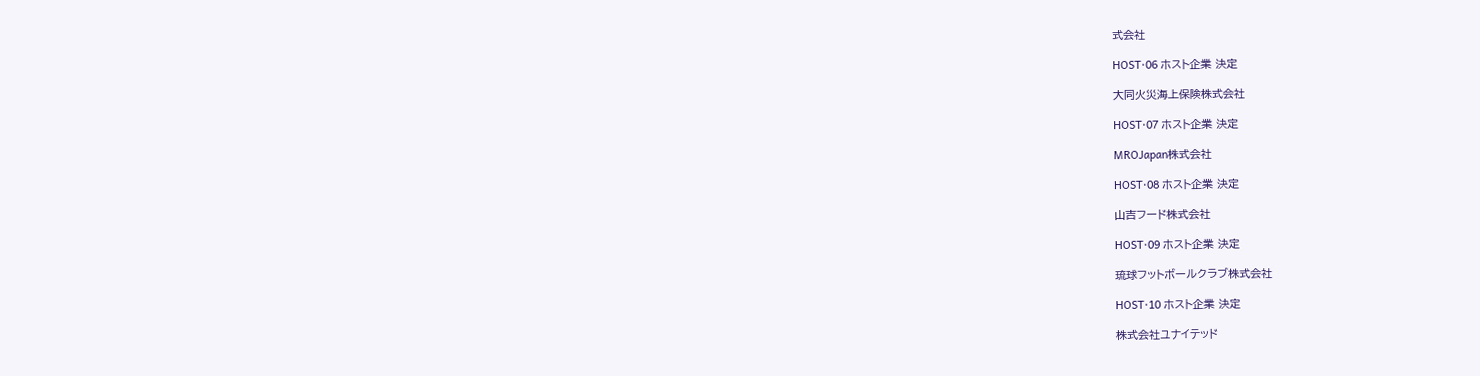式会社

HOST·06 ホスト企業 決定

大同火災海上保険株式会社

HOST·07 ホスト企業 決定

MROJapan株式会社

HOST·08 ホスト企業 決定

山吉フード株式会社

HOST·09 ホスト企業 決定

琉球フットボールクラブ株式会社

HOST·10 ホスト企業 決定

株式会社ユナイテッド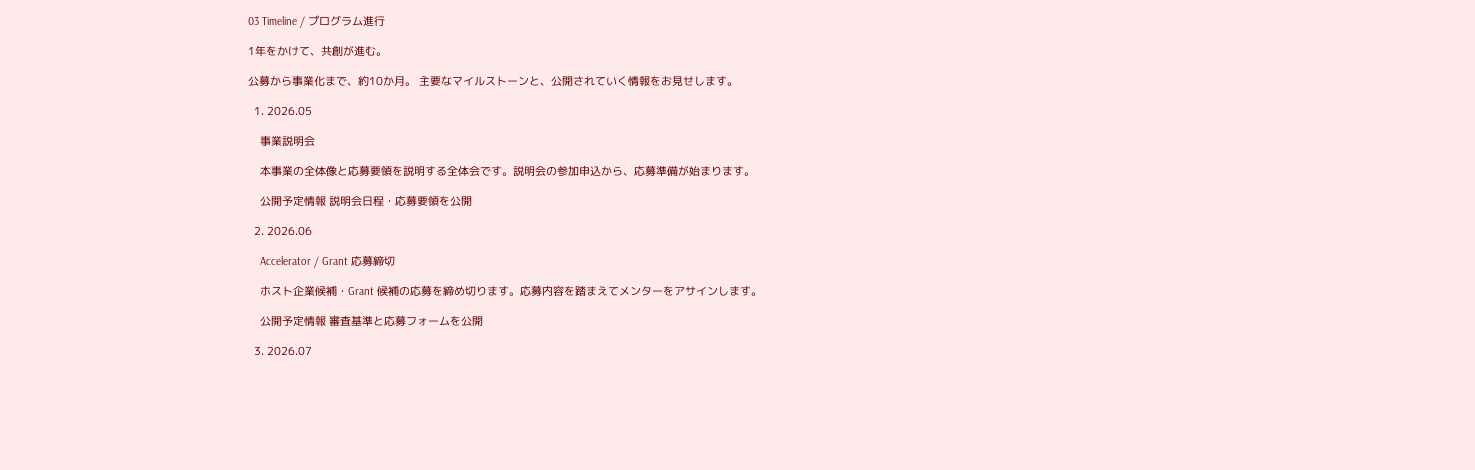03 Timeline / プログラム進行

1年をかけて、共創が進む。

公募から事業化まで、約10か月。 主要なマイルストーンと、公開されていく情報をお見せします。

  1. 2026.05

    事業説明会

    本事業の全体像と応募要領を説明する全体会です。説明会の参加申込から、応募準備が始まります。

    公開予定情報 説明会日程・応募要領を公開

  2. 2026.06

    Accelerator / Grant 応募締切

    ホスト企業候補・Grant 候補の応募を締め切ります。応募内容を踏まえてメンターをアサインします。

    公開予定情報 審査基準と応募フォームを公開

  3. 2026.07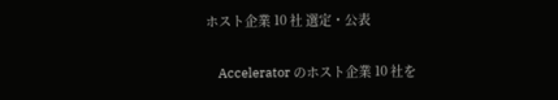ホスト企業 10 社 選定・公表

    Accelerator のホスト企業 10 社を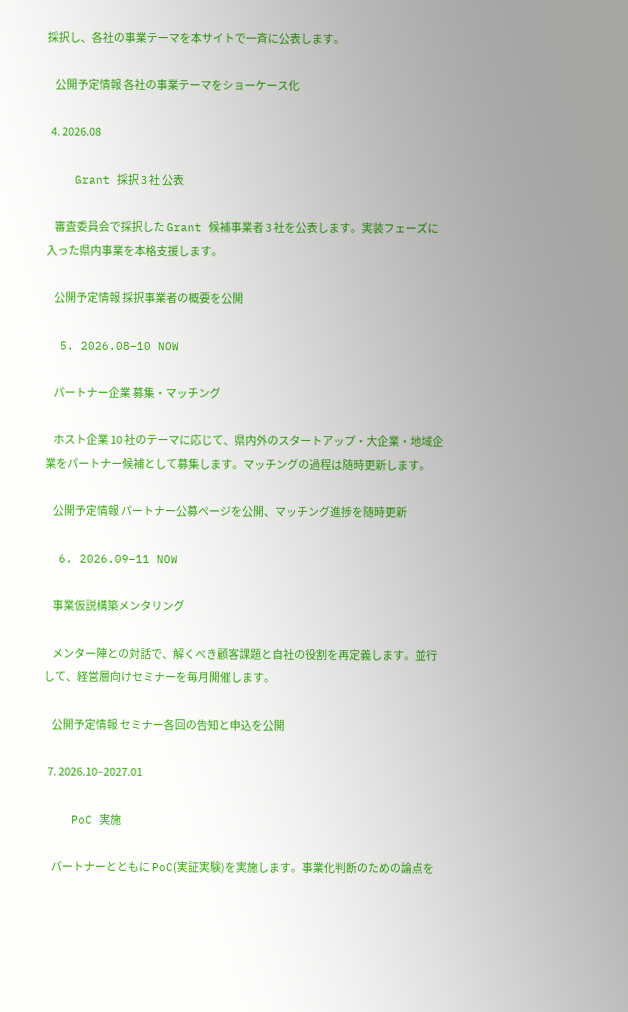採択し、各社の事業テーマを本サイトで一斉に公表します。

    公開予定情報 各社の事業テーマをショーケース化

  4. 2026.08

    Grant 採択 3 社 公表

    審査委員会で採択した Grant 候補事業者 3 社を公表します。実装フェーズに入った県内事業を本格支援します。

    公開予定情報 採択事業者の概要を公開

  5. 2026.08–10 NOW

    パートナー企業 募集・マッチング

    ホスト企業 10 社のテーマに応じて、県内外のスタートアップ・大企業・地域企業をパートナー候補として募集します。マッチングの過程は随時更新します。

    公開予定情報 パートナー公募ページを公開、マッチング進捗を随時更新

  6. 2026.09–11 NOW

    事業仮説構築メンタリング

    メンター陣との対話で、解くべき顧客課題と自社の役割を再定義します。並行して、経営層向けセミナーを毎月開催します。

    公開予定情報 セミナー各回の告知と申込を公開

  7. 2026.10–2027.01

    PoC 実施

    パートナーとともに PoC(実証実験)を実施します。事業化判断のための論点を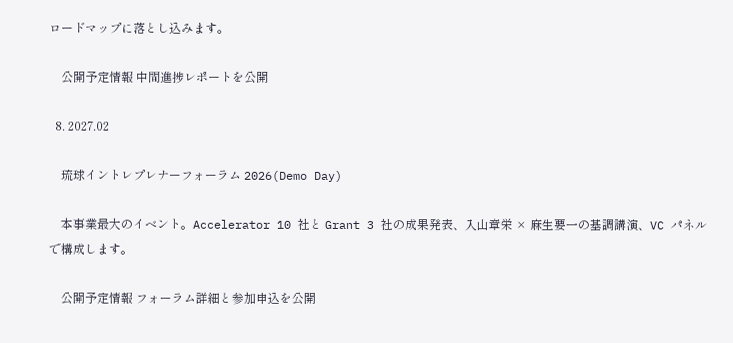ロードマップに落とし込みます。

    公開予定情報 中間進捗レポートを公開

  8. 2027.02

    琉球イントレプレナーフォーラム 2026(Demo Day)

    本事業最大のイベント。Accelerator 10 社と Grant 3 社の成果発表、入山章栄 × 麻生要一の基調講演、VC パネルで構成します。

    公開予定情報 フォーラム詳細と参加申込を公開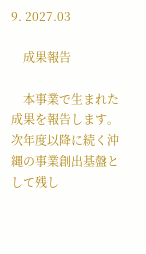9. 2027.03

    成果報告

    本事業で生まれた成果を報告します。次年度以降に続く沖縄の事業創出基盤として残し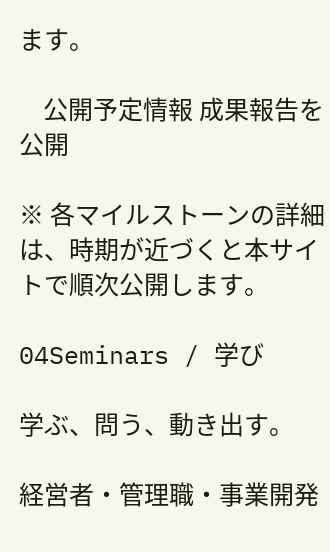ます。

    公開予定情報 成果報告を公開

※ 各マイルストーンの詳細は、時期が近づくと本サイトで順次公開します。

04Seminars / 学び

学ぶ、問う、動き出す。

経営者・管理職・事業開発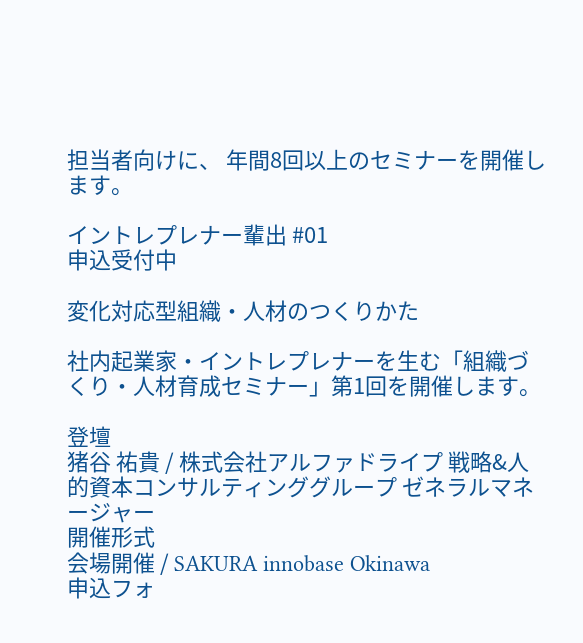担当者向けに、 年間8回以上のセミナーを開催します。

イントレプレナー輩出 #01
申込受付中

変化対応型組織・人材のつくりかた

社内起業家・イントレプレナーを生む「組織づくり・人材育成セミナー」第1回を開催します。

登壇
猪谷 祐貴 / 株式会社アルファドライプ 戦略&人的資本コンサルティンググループ ゼネラルマネージャー
開催形式
会場開催 / SAKURA innobase Okinawa
申込フォ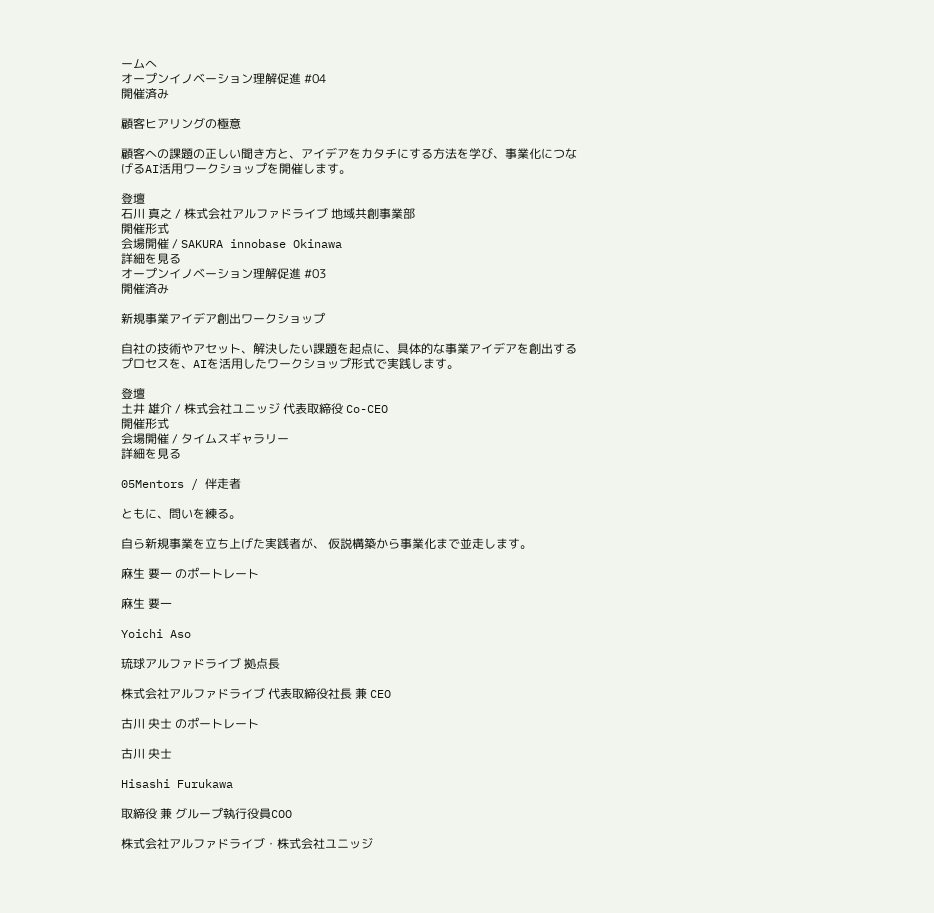ームへ
オープンイノベーション理解促進 #04
開催済み

顧客ヒアリングの極意

顧客への課題の正しい聞き方と、アイデアをカタチにする方法を学び、事業化につなげるAI活用ワークショップを開催します。

登壇
石川 真之 / 株式会社アルファドライブ 地域共創事業部
開催形式
会場開催 / SAKURA innobase Okinawa
詳細を見る
オープンイノベーション理解促進 #03
開催済み

新規事業アイデア創出ワークショップ

自社の技術やアセット、解決したい課題を起点に、具体的な事業アイデアを創出するプロセスを、AIを活用したワークショップ形式で実践します。

登壇
土井 雄介 / 株式会社ユニッジ 代表取締役 Co-CEO
開催形式
会場開催 / タイムスギャラリー
詳細を見る

05Mentors / 伴走者

ともに、問いを練る。

自ら新規事業を立ち上げた実践者が、 仮説構築から事業化まで並走します。

麻生 要一 のポートレート

麻生 要一

Yoichi Aso

琉球アルファドライブ 拠点長

株式会社アルファドライブ 代表取締役社長 兼 CEO

古川 央士 のポートレート

古川 央士

Hisashi Furukawa

取締役 兼 グループ執行役員COO

株式会社アルファドライブ・株式会社ユニッジ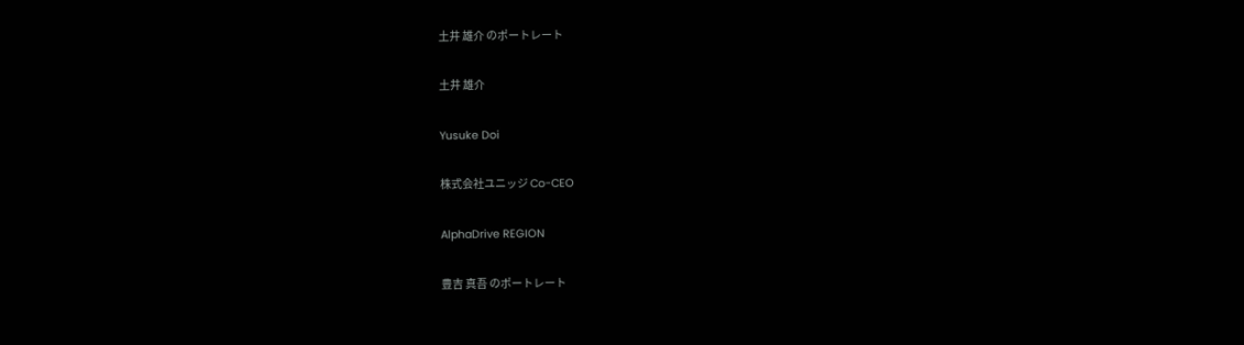土井 雄介 のポートレート

土井 雄介

Yusuke Doi

株式会社ユニッジ Co-CEO

AlphaDrive REGION

豊吉 真吾 のポートレート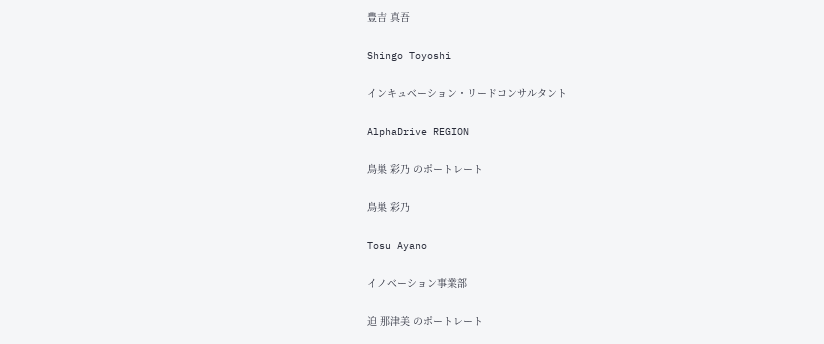豊吉 真吾

Shingo Toyoshi

インキュベーション・リードコンサルタント

AlphaDrive REGION

鳥巣 彩乃 のポートレート

鳥巣 彩乃

Tosu Ayano

イノベーション事業部

迫 那津美 のポートレート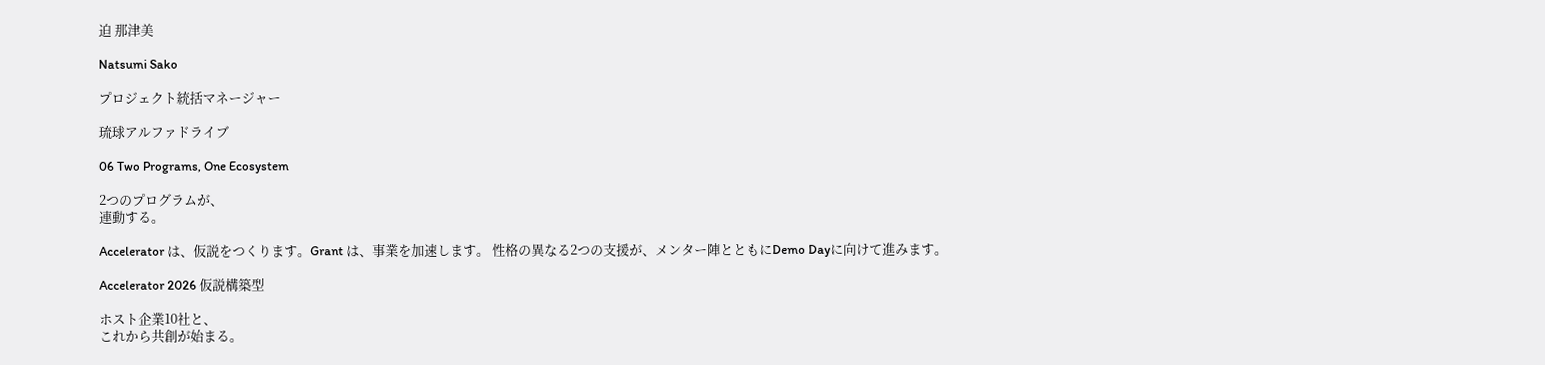迫 那津美

Natsumi Sako

プロジェクト統括マネージャー

琉球アルファドライブ

06 Two Programs, One Ecosystem

2つのプログラムが、
連動する。

Accelerator は、仮説をつくります。Grant は、事業を加速します。 性格の異なる2つの支援が、メンター陣とともにDemo Dayに向けて進みます。

Accelerator 2026 仮説構築型

ホスト企業10社と、
これから共創が始まる。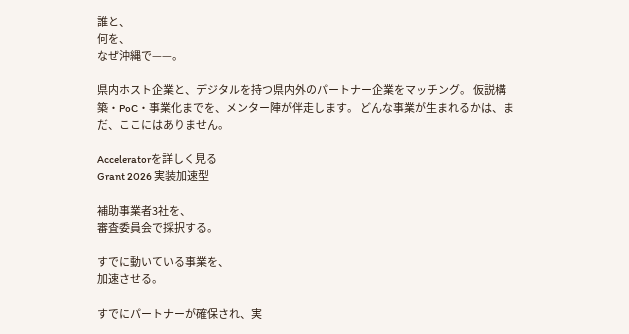誰と、
何を、
なぜ沖縄で——。

県内ホスト企業と、デジタルを持つ県内外のパートナー企業をマッチング。 仮説構築・PoC・事業化までを、メンター陣が伴走します。 どんな事業が生まれるかは、まだ、ここにはありません。

Acceleratorを詳しく見る
Grant 2026 実装加速型

補助事業者3社を、
審査委員会で採択する。

すでに動いている事業を、
加速させる。

すでにパートナーが確保され、実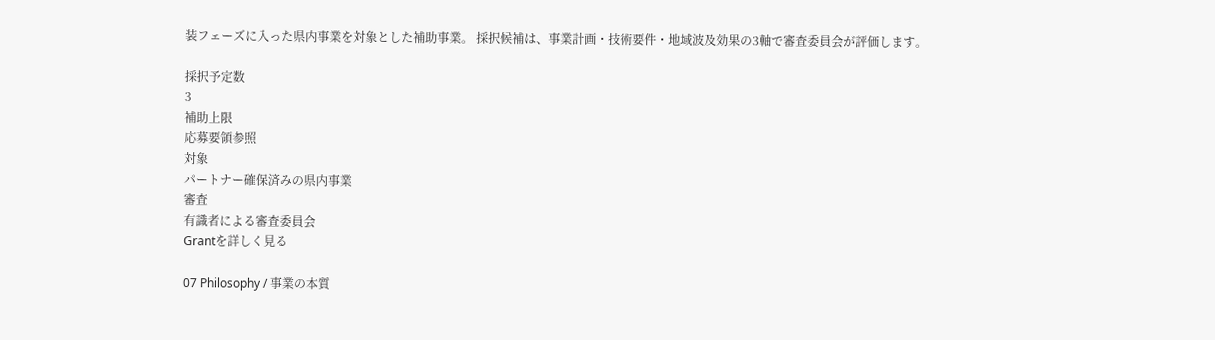装フェーズに入った県内事業を対象とした補助事業。 採択候補は、事業計画・技術要件・地域波及効果の3軸で審査委員会が評価します。

採択予定数
3
補助上限
応募要領参照
対象
パートナー確保済みの県内事業
審査
有識者による審査委員会
Grantを詳しく見る

07 Philosophy / 事業の本質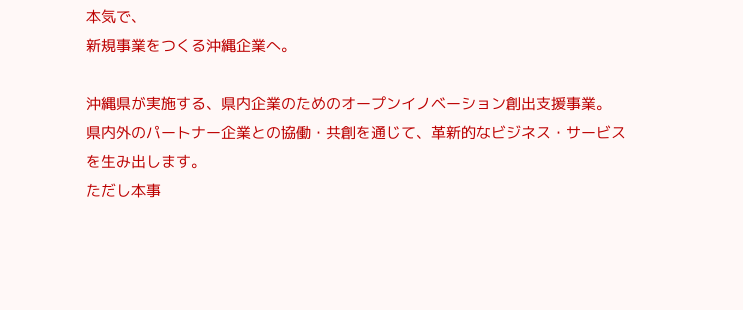本気で、
新規事業をつくる沖縄企業へ。

沖縄県が実施する、県内企業のためのオープンイノベーション創出支援事業。
県内外のパートナー企業との協働・共創を通じて、革新的なビジネス・サービスを生み出します。
ただし本事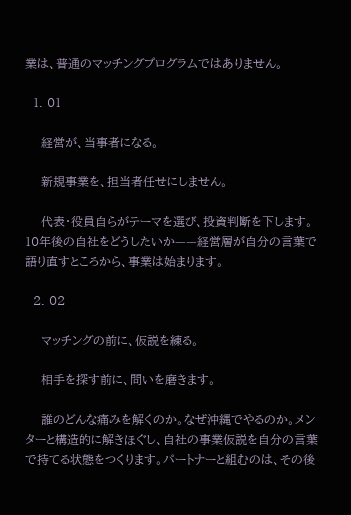業は、普通のマッチングプログラムではありません。

  1. 01

    経営が、当事者になる。

    新規事業を、担当者任せにしません。

    代表・役員自らがテーマを選び、投資判断を下します。10年後の自社をどうしたいか——経営層が自分の言葉で語り直すところから、事業は始まります。

  2. 02

    マッチングの前に、仮説を練る。

    相手を探す前に、問いを磨きます。

    誰のどんな痛みを解くのか。なぜ沖縄でやるのか。メンターと構造的に解きほぐし、自社の事業仮説を自分の言葉で持てる状態をつくります。パートナーと組むのは、その後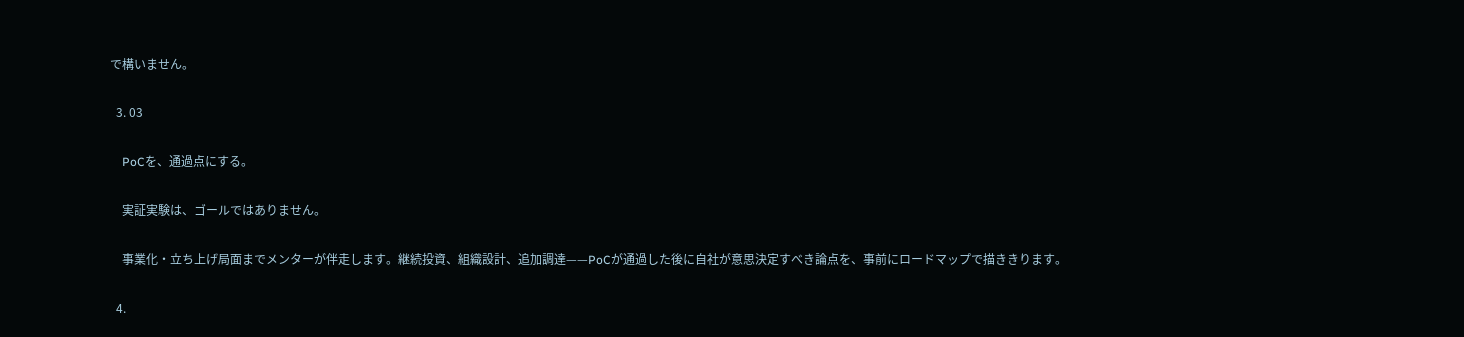で構いません。

  3. 03

    PoCを、通過点にする。

    実証実験は、ゴールではありません。

    事業化・立ち上げ局面までメンターが伴走します。継続投資、組織設計、追加調達——PoCが通過した後に自社が意思決定すべき論点を、事前にロードマップで描ききります。

  4.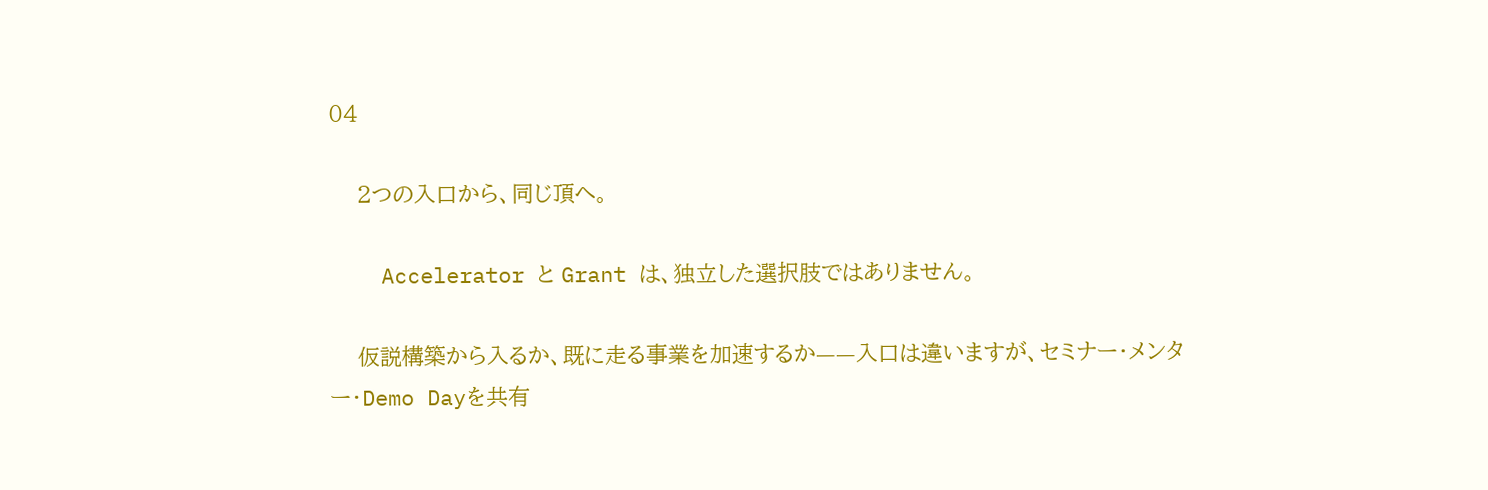04

    2つの入口から、同じ頂へ。

    Accelerator と Grant は、独立した選択肢ではありません。

    仮説構築から入るか、既に走る事業を加速するか——入口は違いますが、セミナー・メンター・Demo Dayを共有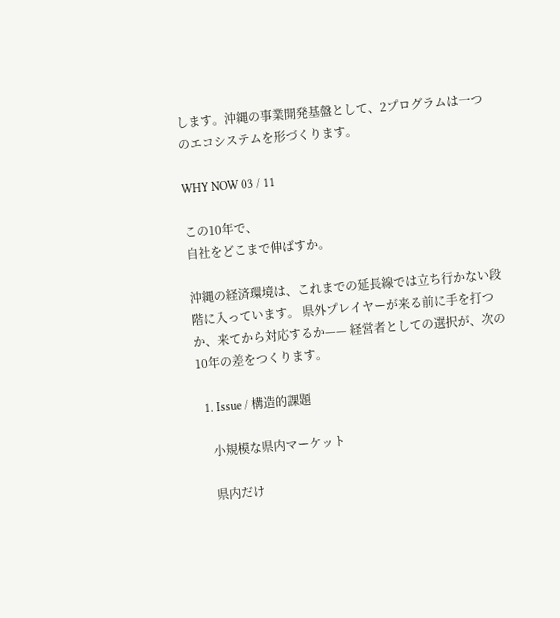します。沖縄の事業開発基盤として、2プログラムは一つのエコシステムを形づくります。

WHY NOW 03 / 11

この10年で、
自社をどこまで伸ばすか。

沖縄の経済環境は、これまでの延長線では立ち行かない段階に入っています。 県外プレイヤーが来る前に手を打つか、来てから対応するか—— 経営者としての選択が、次の10年の差をつくります。

  1. Issue / 構造的課題

    小規模な県内マーケット

    県内だけ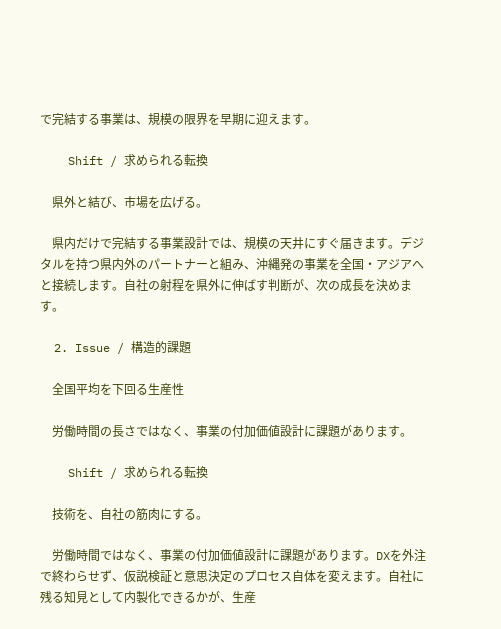で完結する事業は、規模の限界を早期に迎えます。

    Shift / 求められる転換

    県外と結び、市場を広げる。

    県内だけで完結する事業設計では、規模の天井にすぐ届きます。デジタルを持つ県内外のパートナーと組み、沖縄発の事業を全国・アジアへと接続します。自社の射程を県外に伸ばす判断が、次の成長を決めます。

  2. Issue / 構造的課題

    全国平均を下回る生産性

    労働時間の長さではなく、事業の付加価値設計に課題があります。

    Shift / 求められる転換

    技術を、自社の筋肉にする。

    労働時間ではなく、事業の付加価値設計に課題があります。DXを外注で終わらせず、仮説検証と意思決定のプロセス自体を変えます。自社に残る知見として内製化できるかが、生産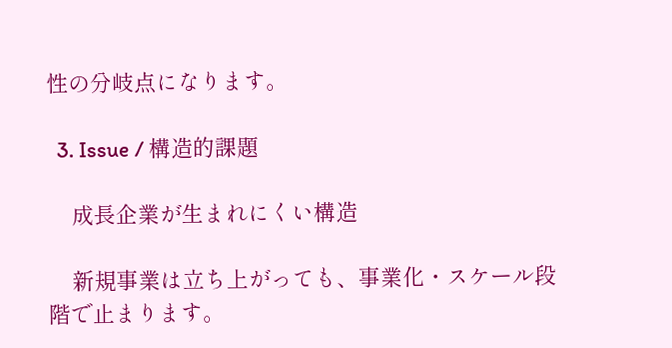性の分岐点になります。

  3. Issue / 構造的課題

    成長企業が生まれにくい構造

    新規事業は立ち上がっても、事業化・スケール段階で止まります。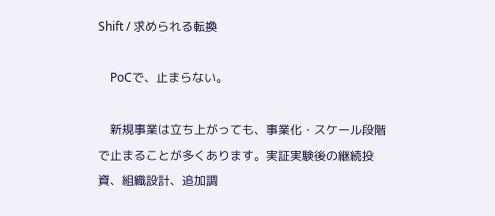Shift / 求められる転換

    PoCで、止まらない。

    新規事業は立ち上がっても、事業化・スケール段階で止まることが多くあります。実証実験後の継続投資、組織設計、追加調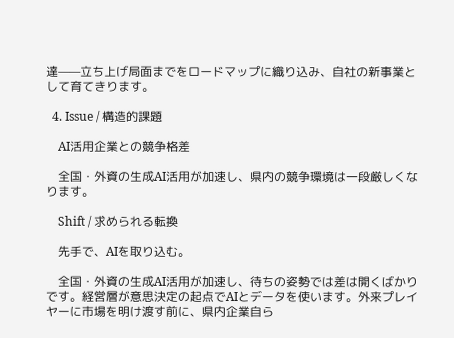達——立ち上げ局面までをロードマップに織り込み、自社の新事業として育てきります。

  4. Issue / 構造的課題

    AI活用企業との競争格差

    全国・外資の生成AI活用が加速し、県内の競争環境は一段厳しくなります。

    Shift / 求められる転換

    先手で、AIを取り込む。

    全国・外資の生成AI活用が加速し、待ちの姿勢では差は開くばかりです。経営層が意思決定の起点でAIとデータを使います。外来プレイヤーに市場を明け渡す前に、県内企業自ら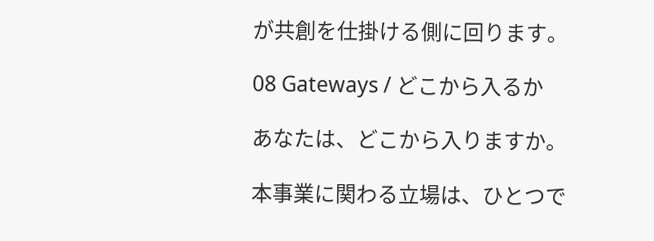が共創を仕掛ける側に回ります。

08 Gateways / どこから入るか

あなたは、どこから入りますか。

本事業に関わる立場は、ひとつで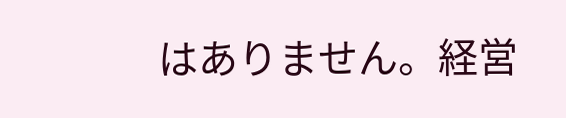はありません。経営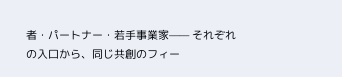者・パートナー・若手事業家—— それぞれの入口から、同じ共創のフィー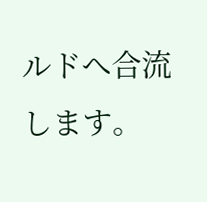ルドへ合流します。